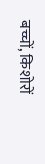बच्चों, किशोरों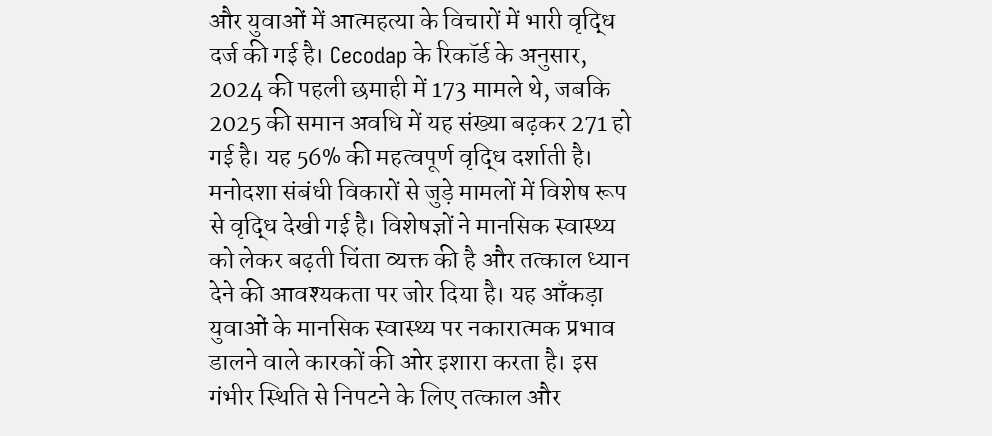और युवाओं में आत्महत्या के विचारों में भारी वृद्धि दर्ज की गई है। Cecodap के रिकॉर्ड के अनुसार, 2024 की पहली छमाही में 173 मामले थे, जबकि 2025 की समान अवधि में यह संख्या बढ़कर 271 हो गई है। यह 56% की महत्वपूर्ण वृद्धि दर्शाती है। मनोदशा संबंधी विकारों से जुड़े मामलों में विशेष रूप से वृद्धि देखी गई है। विशेषज्ञों ने मानसिक स्वास्थ्य को लेकर बढ़ती चिंता व्यक्त की है और तत्काल ध्यान देने की आवश्यकता पर जोर दिया है। यह आँकड़ा युवाओं के मानसिक स्वास्थ्य पर नकारात्मक प्रभाव डालने वाले कारकों की ओर इशारा करता है। इस गंभीर स्थिति से निपटने के लिए तत्काल और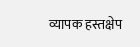व्यापक हस्तक्षेप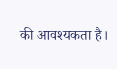की आवश्यकता है।